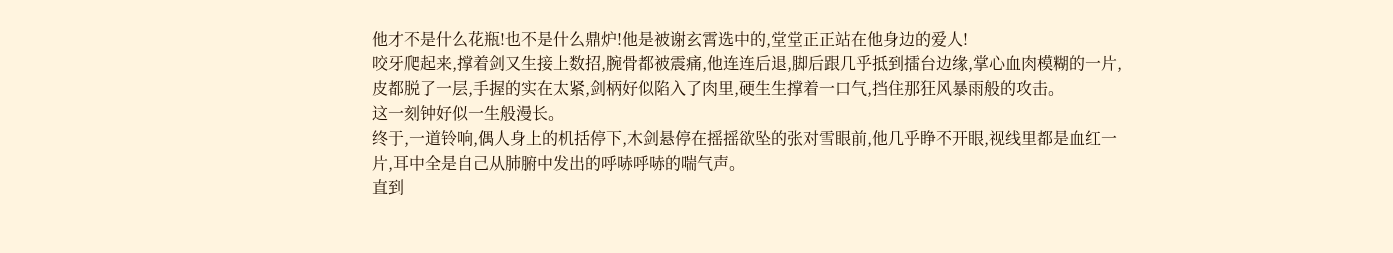他才不是什么花瓶!也不是什么鼎炉!他是被谢玄霄选中的,堂堂正正站在他身边的爱人!
咬牙爬起来,撑着剑又生接上数招,腕骨都被震痛,他连连后退,脚后跟几乎抵到擂台边缘,掌心血肉模糊的一片,皮都脱了一层,手握的实在太紧,剑柄好似陷入了肉里,硬生生撑着一口气,挡住那狂风暴雨般的攻击。
这一刻钟好似一生般漫长。
终于,一道铃响,偶人身上的机括停下,木剑悬停在摇摇欲坠的张对雪眼前,他几乎睁不开眼,视线里都是血红一片,耳中全是自己从肺腑中发出的呼哧呼哧的喘气声。
直到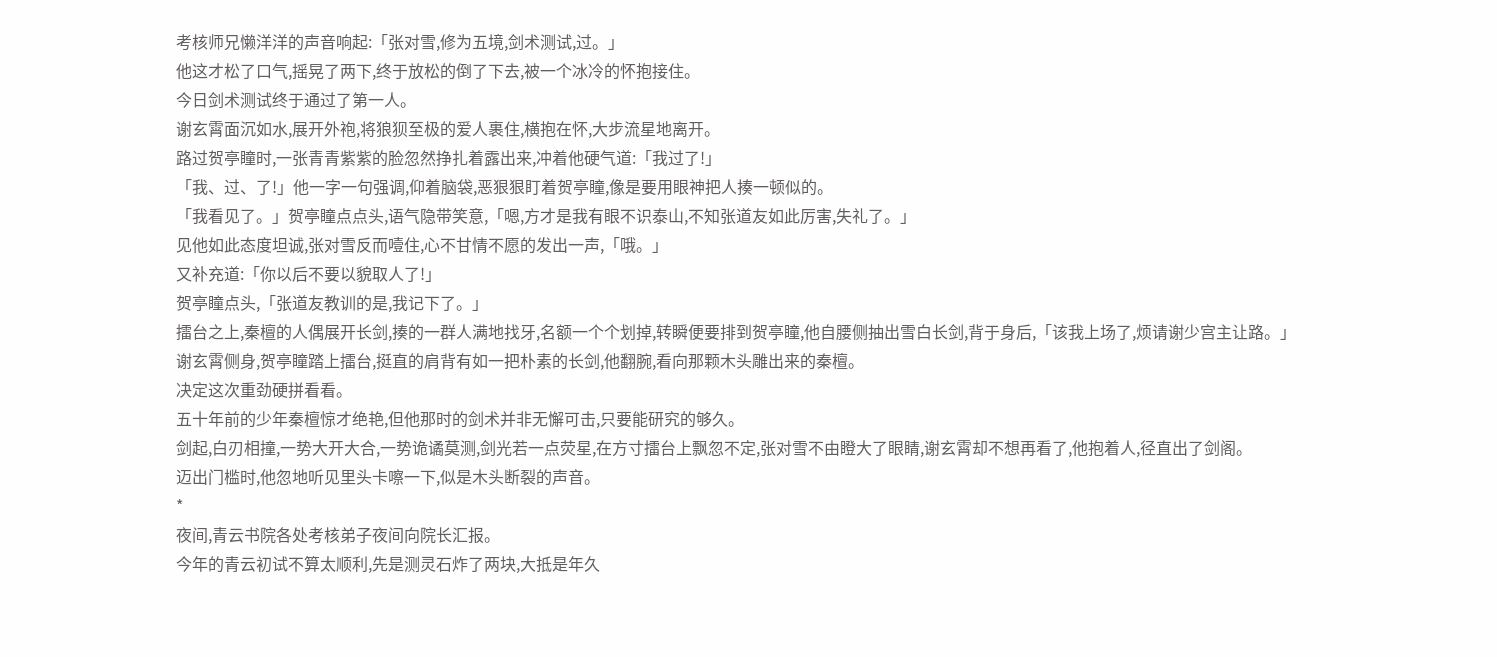考核师兄懒洋洋的声音响起:「张对雪,修为五境,剑术测试,过。」
他这才松了口气,摇晃了两下,终于放松的倒了下去,被一个冰冷的怀抱接住。
今日剑术测试终于通过了第一人。
谢玄霄面沉如水,展开外袍,将狼狈至极的爱人裹住,横抱在怀,大步流星地离开。
路过贺亭瞳时,一张青青紫紫的脸忽然挣扎着露出来,冲着他硬气道:「我过了!」
「我、过、了!」他一字一句强调,仰着脑袋,恶狠狠盯着贺亭瞳,像是要用眼神把人揍一顿似的。
「我看见了。」贺亭瞳点点头,语气隐带笑意,「嗯,方才是我有眼不识泰山,不知张道友如此厉害,失礼了。」
见他如此态度坦诚,张对雪反而噎住,心不甘情不愿的发出一声,「哦。」
又补充道:「你以后不要以貌取人了!」
贺亭瞳点头,「张道友教训的是,我记下了。」
擂台之上,秦檀的人偶展开长剑,揍的一群人满地找牙,名额一个个划掉,转瞬便要排到贺亭瞳,他自腰侧抽出雪白长剑,背于身后,「该我上场了,烦请谢少宫主让路。」
谢玄霄侧身,贺亭瞳踏上擂台,挺直的肩背有如一把朴素的长剑,他翻腕,看向那颗木头雕出来的秦檀。
决定这次重劲硬拼看看。
五十年前的少年秦檀惊才绝艳,但他那时的剑术并非无懈可击,只要能研究的够久。
剑起,白刃相撞,一势大开大合,一势诡谲莫测,剑光若一点荧星,在方寸擂台上飘忽不定,张对雪不由瞪大了眼睛,谢玄霄却不想再看了,他抱着人,径直出了剑阁。
迈出门槛时,他忽地听见里头卡嚓一下,似是木头断裂的声音。
*
夜间,青云书院各处考核弟子夜间向院长汇报。
今年的青云初试不算太顺利,先是测灵石炸了两块,大抵是年久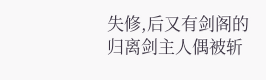失修,后又有剑阁的归离剑主人偶被斩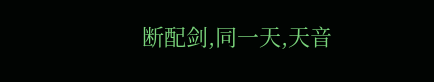断配剑,同一天,天音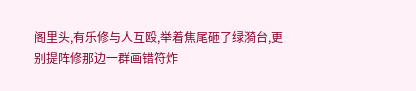阁里头,有乐修与人互殴,举着焦尾砸了绿漪台,更别提阵修那边一群画错符炸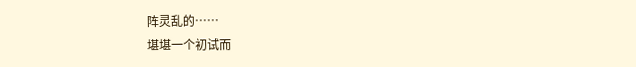阵灵乱的……
堪堪一个初试而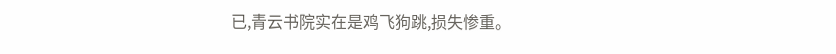已,青云书院实在是鸡飞狗跳,损失惨重。